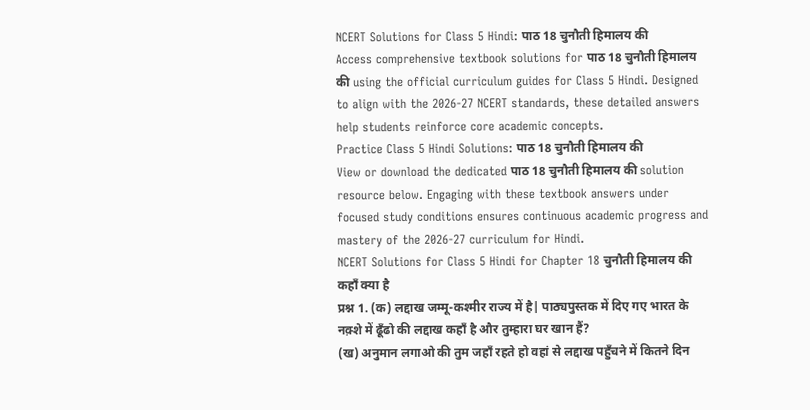NCERT Solutions for Class 5 Hindi: पाठ 18 चुनौती हिमालय की
Access comprehensive textbook solutions for पाठ 18 चुनौती हिमालय की using the official curriculum guides for Class 5 Hindi. Designed to align with the 2026-27 NCERT standards, these detailed answers help students reinforce core academic concepts.
Practice Class 5 Hindi Solutions: पाठ 18 चुनौती हिमालय की
View or download the dedicated पाठ 18 चुनौती हिमालय की solution resource below. Engaging with these textbook answers under focused study conditions ensures continuous academic progress and mastery of the 2026-27 curriculum for Hindi.
NCERT Solutions for Class 5 Hindi for Chapter 18 चुनौती हिमालय की
कहाँ क्या है
प्रश्न 1. (क) लद्दाख जम्मू-कश्मीर राज्य में है| पाठ्यपुस्तक में दिए गए भारत के नक़्शे में ढूँढो की लद्दाख कहाँ है और तुम्हारा घर खान हैं?
(ख) अनुमान लगाओ की तुम जहाँ रहते हो वहां से लद्दाख पहुँचने में कितने दिन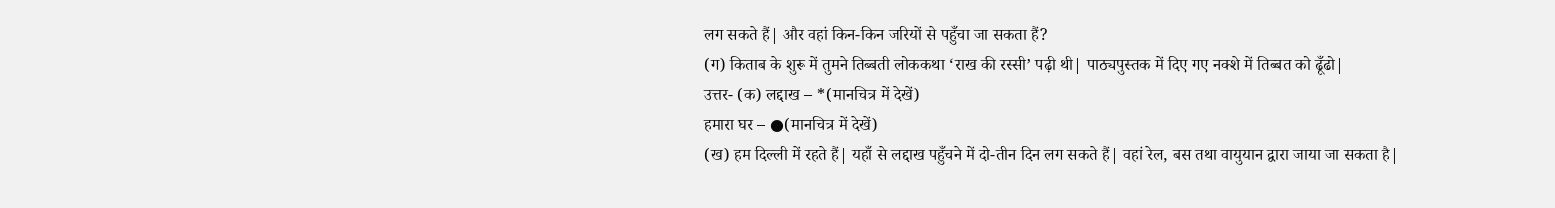लग सकते हैं| और वहां किन-किन जरियों से पहुँचा जा सकता हैं?
(ग) किताब के शुरू में तुमने तिब्बती लोककथा ‘राख की रस्सी’ पढ़ी थी| पाठ्यपुस्तक में दिए गए नक्शे में तिब्बत को ढूँढो|
उत्तर- (क) लद्दाख – *(मानचित्र में देखें)
हमारा घर – ●(मानचित्र में देखें)
(ख) हम दिल्ली में रहते हैं| यहाँ से लद्दाख पहुँचने में दो-तीन दिन लग सकते हैं| वहां रेल, बस तथा वायुयान द्वारा जाया जा सकता है|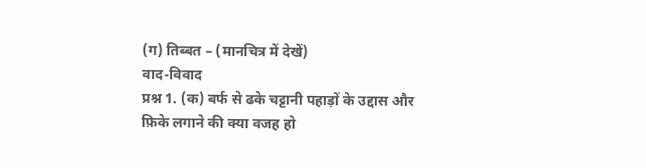(ग) तिब्बत – (मानचित्र में देखें)
वाद-विवाद
प्रश्न 1. (क) बर्फ से ढके चट्टानी पहाड़ों के उद्दास और फ़िके लगाने की क्या वजह हो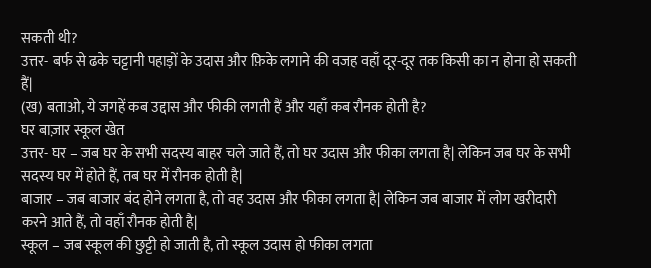सकती थी?
उत्तर- बर्फ से ढके चट्टानी पहाड़ों के उदास और फ़िके लगाने की वजह वहाँ दूर-दूर तक किसी का न होना हो सकती हैं|
(ख) बताओ, ये जगहें कब उद्दास और फीकी लगती हैं और यहाँ कब रौनक होती है?
घर बाज़ार स्कूल खेत
उत्तर- घर – जब घर के सभी सदस्य बाहर चले जाते हैं, तो घर उदास और फीका लगता है| लेकिन जब घर के सभी सदस्य घर में होते हैं, तब घर में रौनक होती है|
बाजार – जब बाजार बंद होने लगता है, तो वह उदास और फीका लगता है| लेकिन जब बाजार में लोग खरीदारी करने आते हैं, तो वहाँ रौनक होती है|
स्कूल – जब स्कूल की छुट्टी हो जाती है, तो स्कूल उदास हो फीका लगता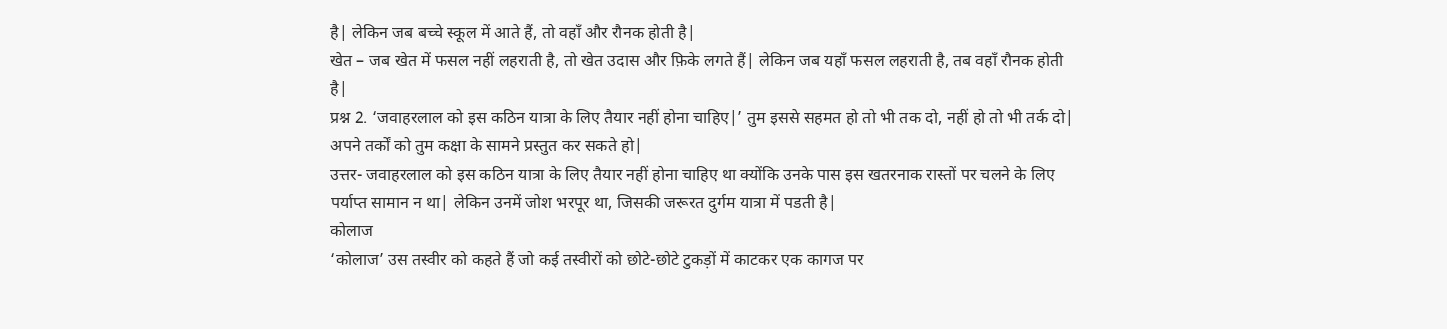है| लेकिन जब बच्चे स्कूल में आते हैं, तो वहाँ और रौनक होती है|
खेत – जब खेत में फसल नहीं लहराती है, तो खेत उदास और फ़िके लगते हैं| लेकिन जब यहाँ फसल लहराती है, तब वहाँ रौनक होती है|
प्रश्न 2. ‘जवाहरलाल को इस कठिन यात्रा के लिए तैयार नहीं होना चाहिए|’ तुम इससे सहमत हो तो भी तक दो, नहीं हो तो भी तर्क दो| अपने तर्कों को तुम कक्षा के सामने प्रस्तुत कर सकते हो|
उत्तर- जवाहरलाल को इस कठिन यात्रा के लिए तैयार नहीं होना चाहिए था क्योंकि उनके पास इस खतरनाक रास्तों पर चलने के लिए पर्याप्त सामान न था| लेकिन उनमें जोश भरपूर था, जिसकी जरूरत दुर्गम यात्रा में पडती है|
कोलाज
‘कोलाज’ उस तस्वीर को कहते हैं जो कई तस्वीरों को छोटे-छोटे टुकड़ों में काटकर एक कागज पर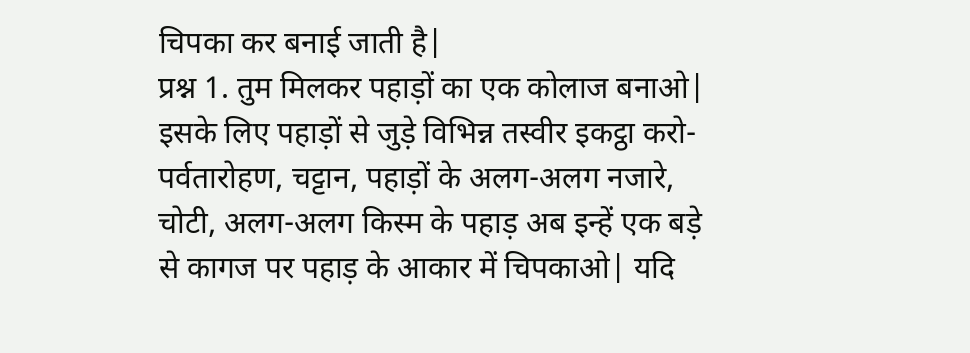चिपका कर बनाई जाती है|
प्रश्न 1. तुम मिलकर पहाड़ों का एक कोलाज बनाओ| इसके लिए पहाड़ों से जुड़े विभिन्न तस्वीर इकट्ठा करो- पर्वतारोहण, चट्टान, पहाड़ों के अलग-अलग नजारे, चोटी, अलग-अलग किस्म के पहाड़ अब इन्हें एक बड़े से कागज पर पहाड़ के आकार में चिपकाओ| यदि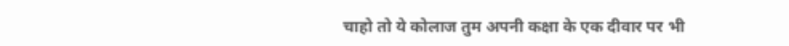चाहो तो ये कोलाज तुम अपनी कक्षा के एक दीवार पर भी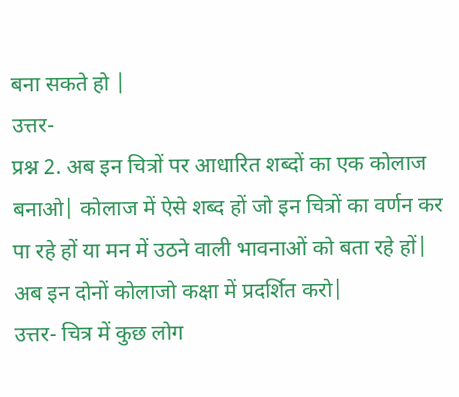बना सकते हो |
उत्तर-
प्रश्न 2. अब इन चित्रों पर आधारित शब्दों का एक कोलाज बनाओ| कोलाज में ऐसे शब्द हों जो इन चित्रों का वर्णन कर पा रहे हों या मन में उठने वाली भावनाओं को बता रहे हों|
अब इन दोनों कोलाजो कक्षा में प्रदर्शित करो|
उत्तर- चित्र में कुछ लोग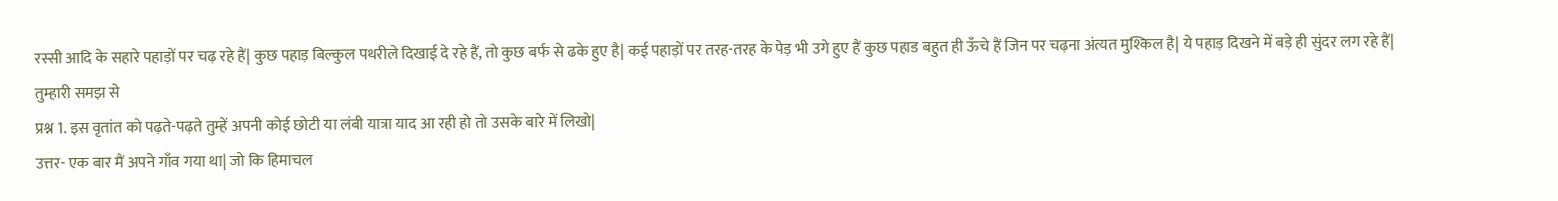रस्सी आदि के सहारे पहाड़ों पर चढ़ रहे हैं| कुछ पहाड़ बिल्कुल पथरीले दिखाई दे रहे हैं, तो कुछ बर्फ से ढके हुए है| कई पहाड़ों पर तरह-तरह के पेड़ भी उगे हुए हैं कुछ पहाड बहुत ही ऊँचे हैं जिन पर चढ़ना अंत्यत मुश्किल है| ये पहाड़ दिखने में बड़े ही सुंदर लग रहे हैं|
तुम्हारी समझ से
प्रश्न 1. इस वृतांत को पढ़ते-पढ़ते तुम्हें अपनी कोई छोटी या लंबी यात्रा याद आ रही हो तो उसके बारे में लिखो|
उत्तर- एक बार मैं अपने गाँव गया था| जो कि हिमाचल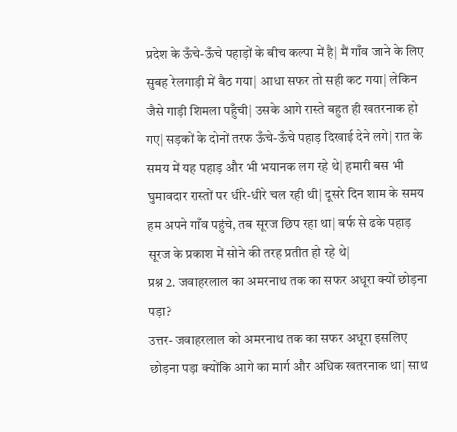प्रदेश के ऊँचे-ऊँचे पहाड़ों के बीच कल्पा में है| मैं गाँव जाने के लिए सुबह रेलगाड़ी में बैठ गया| आधा सफर तो सही कट गया| लेकिन जैसे गाड़ी शिमला पहुँची| उसके आगे रास्ते बहुत ही खतरनाक हो गए| सड़कों के दोनों तरफ ऊँचे-ऊँचे पहाड़ दिखाई देने लगे| रात के समय में यह पहाड़ और भी भयानक लग रहे थे| हमारी बस भी घुमावदार रास्तों पर धीरे-धीरे चल रही थी| दूसरे दिन शाम के समय हम अपने गाँव पहुंचे, तब सूरज छिप रहा था| बर्फ से ढके पहाड़ सूरज के प्रकाश में सोने की तरह प्रतीत हो रहे थे|
प्रश्न 2. जवाहरलाल का अमरनाथ तक का सफर अधूरा क्यों छोड़ना पड़ा?
उत्तर- जवाहरलाल को अमरनाथ तक का सफर अधूरा इसलिए छोड़ना पड़ा क्योंकि आगे का मार्ग और अधिक खतरनाक था| साथ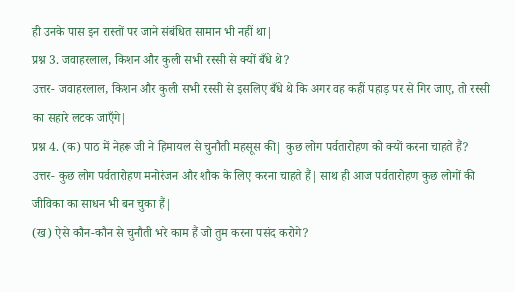ही उनके पास इन रास्तों पर जाने संबंधित सामान भी नहीं था|
प्रश्न 3. जवाहरलाल, किशन और कुली सभी रस्सी से क्यों बँधे थे?
उत्तर- जवाहरलाल, किशन और कुली सभी रस्सी से इसलिए बँधे थे कि अगर वह कहीं पहाड़ पर से गिर जाए, तो रस्सी का सहारे लटक जाएँगे|
प्रश्न 4. (क) पाठ में नेहरू जी ने हिमायल से चुनौती महसूस की| कुछ लोग पर्वतारोहण को क्यों करना चाहते हैं?
उत्तर- कुछ लोग पर्वतारोहण मनोरंजन और शौक के लिए करना चाहते हैं| साथ ही आज पर्वतारोहण कुछ लोगों की जीविका का साधन भी बन चुका हैं|
(ख) ऐसे कौन-कौन से चुनौती भरे काम हैं जो तुम करना पसंद करोगे?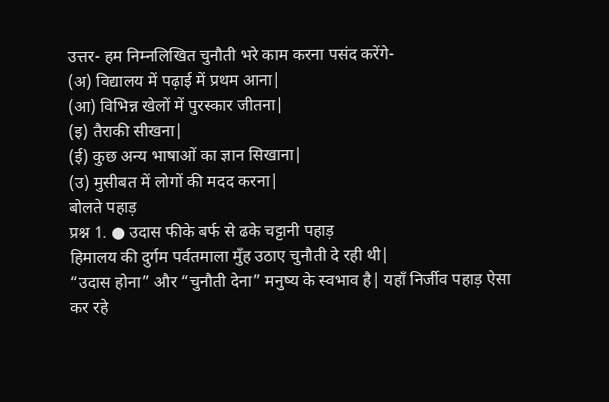उत्तर- हम निम्नलिखित चुनौती भरे काम करना पसंद करेंगे-
(अ) विद्यालय में पढ़ाई में प्रथम आना|
(आ) विभिन्न खेलों में पुरस्कार जीतना|
(इ) तैराकी सीखना|
(ई) कुछ अन्य भाषाओं का ज्ञान सिखाना|
(उ) मुसीबत में लोगों की मदद करना|
बोलते पहाड़
प्रश्न 1. ● उदास फीके बर्फ से ढके चट्टानी पहाड़
हिमालय की दुर्गम पर्वतमाला मुँह उठाए चुनौती दे रही थी|
“उदास होना” और “चुनौती देना” मनुष्य के स्वभाव है| यहाँ निर्जीव पहाड़ ऐसा कर रहे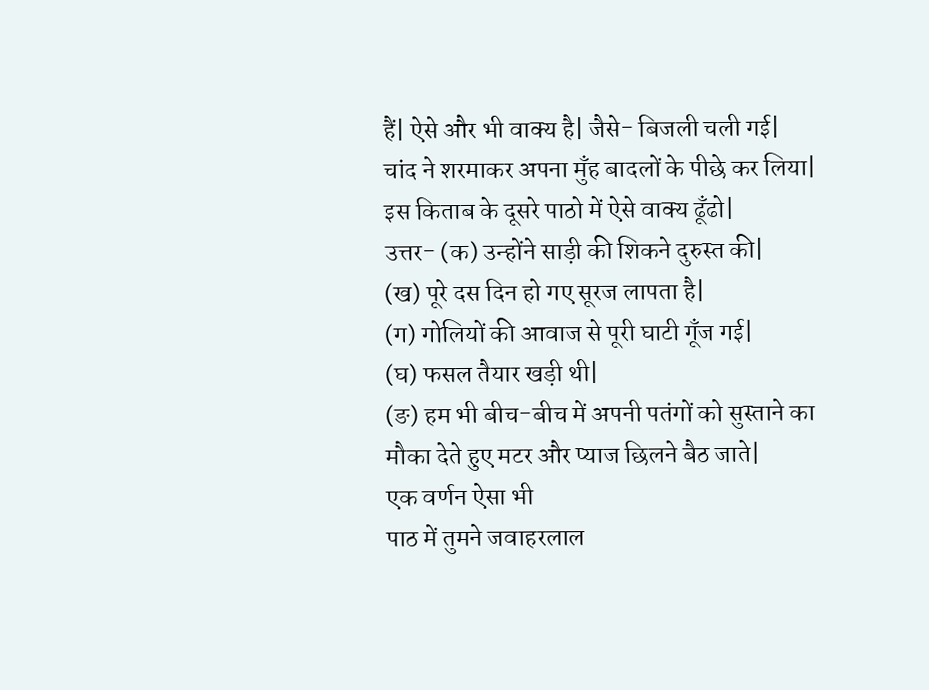हैं| ऐसे और भी वाक्य है| जैसे- बिजली चली गई|
चांद ने शरमाकर अपना मुँह बादलों के पीछे कर लिया|
इस किताब के दूसरे पाठो में ऐसे वाक्य ढूँढो|
उत्तर- (क) उन्होंने साड़ी की शिकने दुरुस्त की|
(ख) पूरे दस दिन हो गए सूरज लापता है|
(ग) गोलियों की आवाज से पूरी घाटी गूँज गई|
(घ) फसल तैयार खड़ी थी|
(ङ) हम भी बीच-बीच में अपनी पतंगों को सुस्ताने का मौका देते हुए मटर और प्याज छिलने बैठ जाते|
एक वर्णन ऐसा भी
पाठ में तुमने जवाहरलाल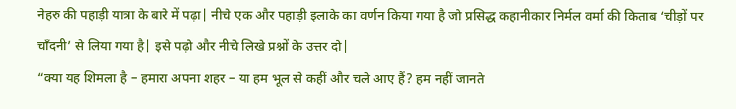नेहरु की पहाड़ी यात्रा के बारे में पढ़ा| नीचे एक और पहाड़ी इलाके का वर्णन किया गया है जो प्रसिद्ध कहानीकार निर्मल वर्मा की किताब ‘चीड़ों पर चाँदनी’ से लिया गया है| इसे पढ़ो और नीचे लिखे प्रश्नों के उत्तर दो|
“क्या यह शिमला है – हमारा अपना शहर – या हम भूल से कहीं और चले आए हैं? हम नहीं जानते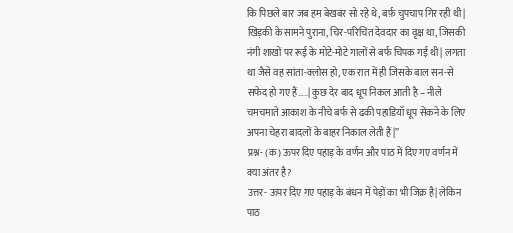कि पिछले बार जब हम बेखबर सो रहे थे, बर्फ़ चुपचाप गिर रही थी|
खिड़की के सामने पुराना, चिर-परिचित देवदार का वृक्ष था, जिसकी नंगी शाखों पर रूई के मोटे-मोटे गालों से बर्फ चिपक गई थी| लगता था जैसे वह सांता-क्लोस हो, एक रात में ही जिसके बाल सन-से सफेद हो गए हैं…..| कुछ देर बाद धूप निकल आती है – नीले चमचमाते आकाश के नीचे बर्फ से ढकी पहाडियाँ धूप सेंकने के लिए अपना चेहरा बादलों के बाहर निकाल लेती हैं|”
प्रश्न- (क) ऊपर दिए पहाड़ के वर्णन और पाठ में दिए गए वर्णन में क्या अंतर है?
उत्तर- ऊपर दिए गए पहाड़ के बंधन में पेड़ों का भी जिक्र है| लेकिन पाठ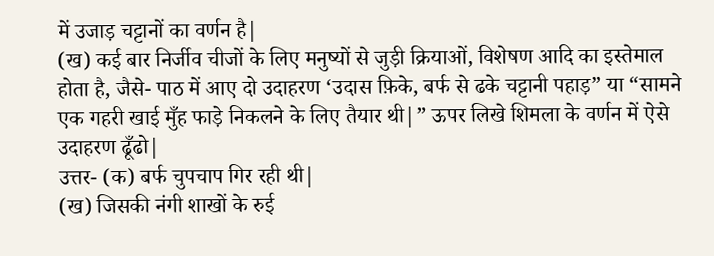में उजाड़ चट्टानों का वर्णन है|
(ख) कई बार निर्जीव चीजों के लिए मनुष्यों से जुड़ी क्रियाओं, विशेषण आदि का इस्तेमाल होता है, जैसे- पाठ में आए दो उदाहरण ‘उदास फ़िके, बर्फ से ढके चट्टानी पहाड़” या “सामने एक गहरी खाई मुँह फाड़े निकलने के लिए तैयार थी|” ऊपर लिखे शिमला के वर्णन में ऐसे उदाहरण ढूँढो|
उत्तर- (क) बर्फ चुपचाप गिर रही थी|
(ख) जिसकी नंगी शाखों के रुई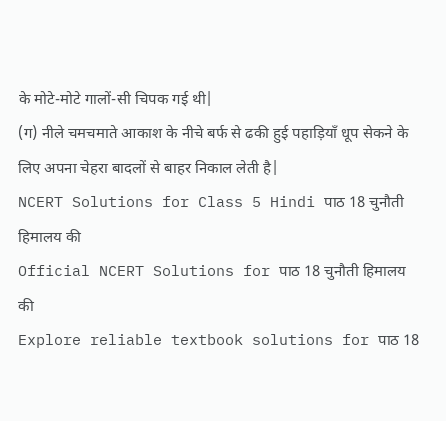के मोटे-मोटे गालों-सी चिपक गई थी|
(ग) नीले चमचमाते आकाश के नीचे बर्फ से ढकी हुई पहाड़ियाँ धूप सेकने के लिए अपना चेहरा बादलों से बाहर निकाल लेती है|
NCERT Solutions for Class 5 Hindi पाठ 18 चुनौती हिमालय की
Official NCERT Solutions for पाठ 18 चुनौती हिमालय की
Explore reliable textbook solutions for पाठ 18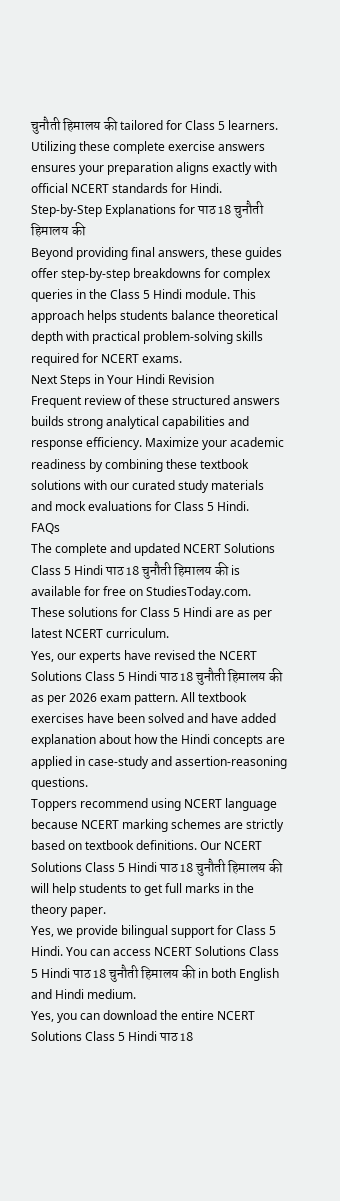चुनौती हिमालय की tailored for Class 5 learners. Utilizing these complete exercise answers ensures your preparation aligns exactly with official NCERT standards for Hindi.
Step-by-Step Explanations for पाठ 18 चुनौती हिमालय की
Beyond providing final answers, these guides offer step-by-step breakdowns for complex queries in the Class 5 Hindi module. This approach helps students balance theoretical depth with practical problem-solving skills required for NCERT exams.
Next Steps in Your Hindi Revision
Frequent review of these structured answers builds strong analytical capabilities and response efficiency. Maximize your academic readiness by combining these textbook solutions with our curated study materials and mock evaluations for Class 5 Hindi.
FAQs
The complete and updated NCERT Solutions Class 5 Hindi पाठ 18 चुनौती हिमालय की is available for free on StudiesToday.com. These solutions for Class 5 Hindi are as per latest NCERT curriculum.
Yes, our experts have revised the NCERT Solutions Class 5 Hindi पाठ 18 चुनौती हिमालय की as per 2026 exam pattern. All textbook exercises have been solved and have added explanation about how the Hindi concepts are applied in case-study and assertion-reasoning questions.
Toppers recommend using NCERT language because NCERT marking schemes are strictly based on textbook definitions. Our NCERT Solutions Class 5 Hindi पाठ 18 चुनौती हिमालय की will help students to get full marks in the theory paper.
Yes, we provide bilingual support for Class 5 Hindi. You can access NCERT Solutions Class 5 Hindi पाठ 18 चुनौती हिमालय की in both English and Hindi medium.
Yes, you can download the entire NCERT Solutions Class 5 Hindi पाठ 18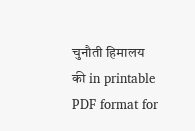चुनौती हिमालय की in printable PDF format for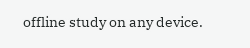offline study on any device.